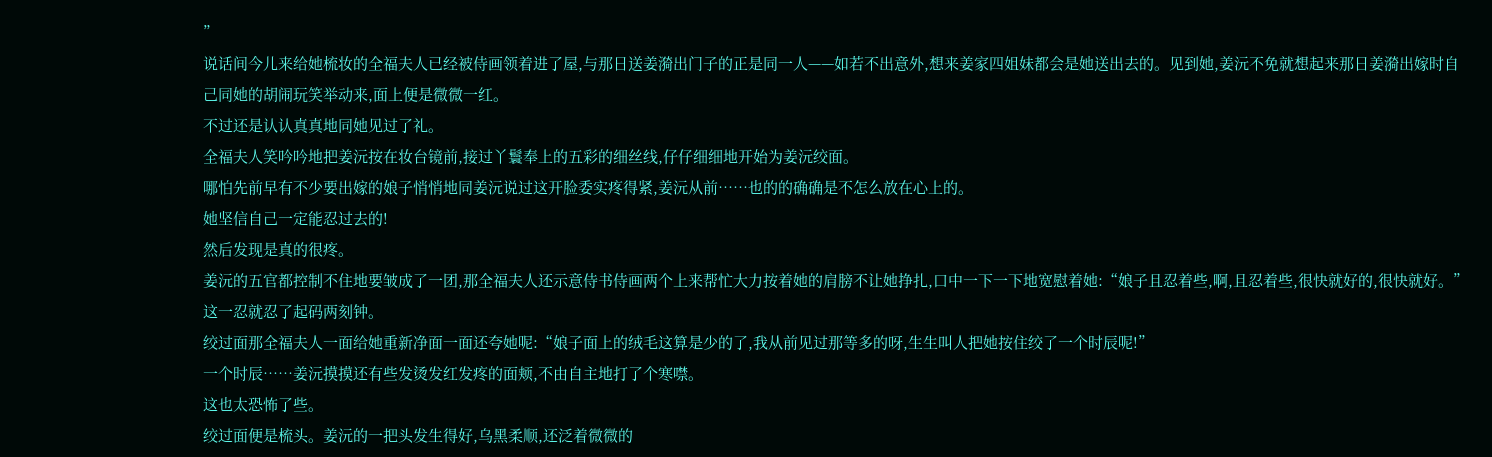”
说话间今儿来给她梳妆的全福夫人已经被侍画领着进了屋,与那日送姜漪出门子的正是同一人——如若不出意外,想来姜家四姐妹都会是她送出去的。见到她,姜沅不免就想起来那日姜漪出嫁时自己同她的胡闹玩笑举动来,面上便是微微一红。
不过还是认认真真地同她见过了礼。
全福夫人笑吟吟地把姜沅按在妆台镜前,接过丫鬟奉上的五彩的细丝线,仔仔细细地开始为姜沅绞面。
哪怕先前早有不少要出嫁的娘子悄悄地同姜沅说过这开脸委实疼得紧,姜沅从前……也的的确确是不怎么放在心上的。
她坚信自己一定能忍过去的!
然后发现是真的很疼。
姜沅的五官都控制不住地要皱成了一团,那全福夫人还示意侍书侍画两个上来帮忙大力按着她的肩膀不让她挣扎,口中一下一下地宽慰着她:“娘子且忍着些,啊,且忍着些,很快就好的,很快就好。”
这一忍就忍了起码两刻钟。
绞过面那全福夫人一面给她重新净面一面还夸她呢:“娘子面上的绒毛这算是少的了,我从前见过那等多的呀,生生叫人把她按住绞了一个时辰呢!”
一个时辰……姜沅摸摸还有些发烫发红发疼的面颊,不由自主地打了个寒噤。
这也太恐怖了些。
绞过面便是梳头。姜沅的一把头发生得好,乌黑柔顺,还泛着微微的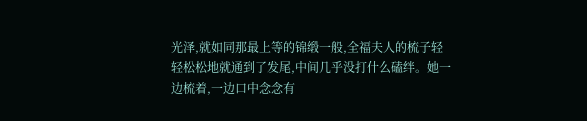光泽,就如同那最上等的锦缎一般,全福夫人的梳子轻轻松松地就通到了发尾,中间几乎没打什么磕绊。她一边梳着,一边口中念念有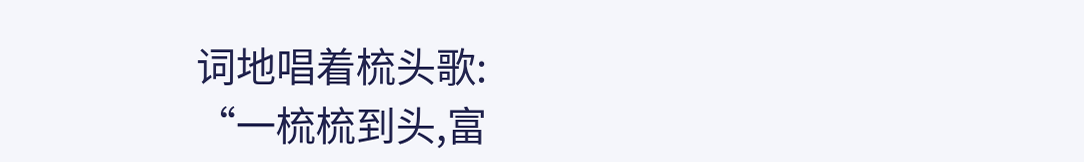词地唱着梳头歌:
“一梳梳到头,富